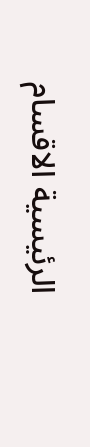الرئيسية الاقسام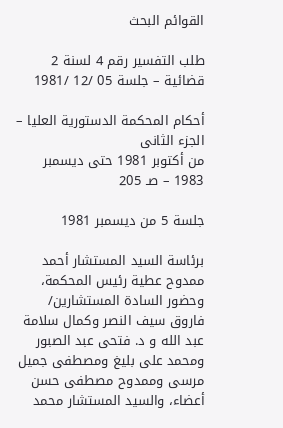القوائم البحث

طلب التفسير رقم 4 لسنة 2 قضائية – جلسة 05 /12 /1981

أحكام المحكمة الدستورية العليا – الجزء الثانى
من أكتوبر 1981 حتى ديسمبر 1983 – صـ 205

جلسة 5 من ديسمبر 1981

برئاسة السيد المستشار أحمد ممدوح عطية رئيس المحكمة، وحضور السادة المستشارين/ فاروق سيف النصر وكمال سلامة عبد الله و د. فتحى عبد الصبور ومحمد على بليغ ومصطفى جميل مرسى وممدوح مصطفى حسن أعضاء، والسيد المستشار محمد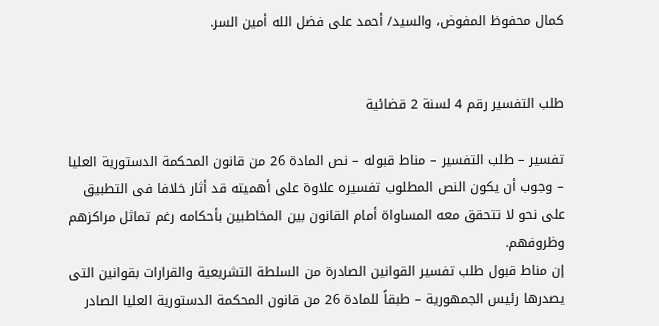كمال محفوظ المفوض، والسيد/ أحمد على فضل الله أمين السر.


طلب التفسير رقم 4 لسنة 2 قضائية

تفسير – طلب التفسير – مناط قبوله – نص المادة 26 من قانون المحكمة الدستورية العليا – وجوب أن يكون النص المطلوب تفسيره علاوة على أهميته قد أثار خلافا فى التطبيق على نحو لا تتحقق معه المساواة أمام القانون بين المخاطبين بأحكامه رغم تماثل مراكزهم وظروفهم.
إن مناط قبول طلب تفسير القوانين الصادرة من السلطة التشريعية والقرارات بقوانين التى يصدرها رئيس الجمهورية – طبقاً للمادة 26 من قانون المحكمة الدستورية العليا الصادر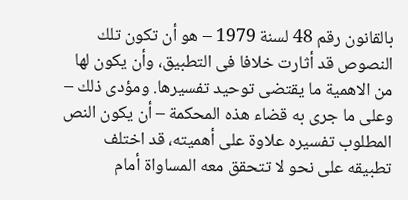بالقانون رقم 48 لسنة 1979 – هو أن تكون تلك النصوص قد أثارت خلافا فى التطبيق، وأن يكون لها من الاهمية ما يقتضى توحيد تفسيرها. ومؤدى ذلك – وعلى ما جرى به قضاء هذه المحكمة – أن يكون النص المطلوب تفسيره علاوة على أهميته، قد اختلف تطبيقه على نحو لا تتحقق معه المساواة أمام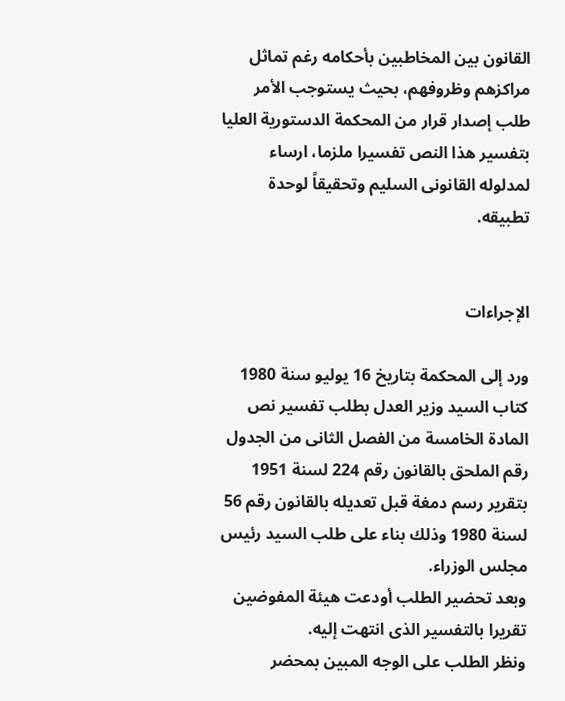القانون بين المخاطبين بأحكامه رغم تماثل مراكزهم وظروفهم، بحيث يستوجب الأمر طلب إصدار قرار من المحكمة الدستورية العليا بتفسير هذا النص تفسيرا ملزما، ارساء لمدلوله القانونى السليم وتحقيقاً لوحدة تطبيقه.


الإجراءات

ورد إلى المحكمة بتاريخ 16 يوليو سنة 1980 كتاب السيد وزير العدل بطلب تفسير نص المادة الخامسة من الفصل الثانى من الجدول رقم الملحق بالقانون رقم 224 لسنة 1951 بتقرير رسم دمغة قبل تعديله بالقانون رقم 56 لسنة 1980 وذلك بناء على طلب السيد رئيس مجلس الوزراء.
وبعد تحضير الطلب أودعت هيئة المفوضين تقريرا بالتفسير الذى انتهت إليه.
ونظر الطلب على الوجه المبين بمحضر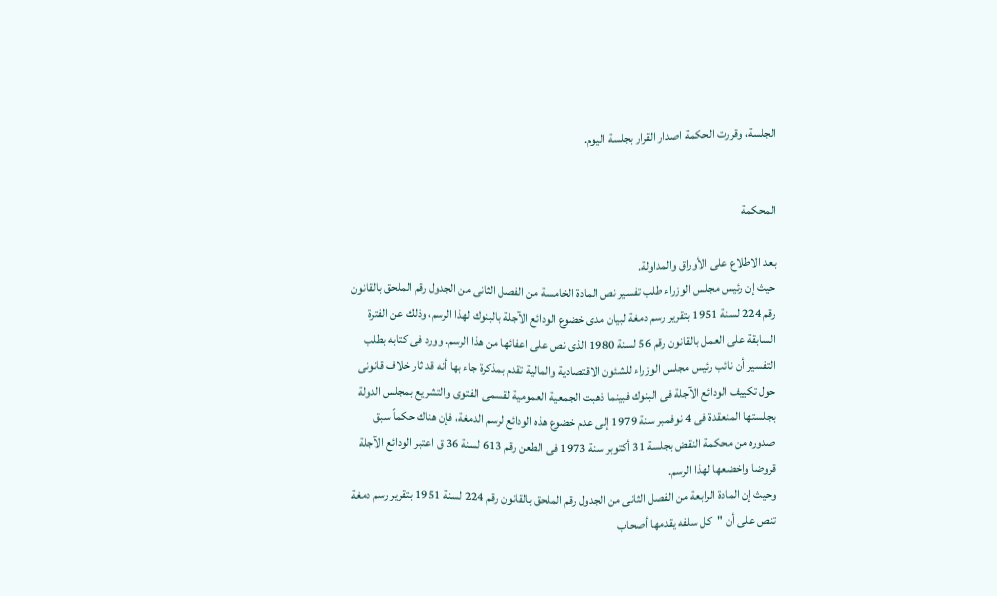الجلسة، وقررت الحكمة اصدار القرار بجلسة اليوم.


المحكمة

بعد الاطلاع على الأوراق والمداولة.
حيث إن رئيس مجلس الوزراء طلب تفسير نص المادة الخامسة من الفصل الثانى من الجدول رقم الملحق بالقانون رقم 224 لسنة 1951 بتقرير رسم دمغة لبيان مدى خضوع الودائع الآجلة بالبنوك لهذا الرسم، وذلك عن الفترة السابقة على العمل بالقانون رقم 56 لسنة 1980 الذى نص على اعفائها من هذا الرسم. وورد فى كتابه بطلب التفسير أن نائب رئيس مجلس الوزراء للشئون الاقتصادية والمالية تقدم بمذكرة جاء بها أنه قد ثار خلاف قانونى حول تكييف الودائع الآجلة فى البنوك فبينما ذهبت الجمعية العمومية لقسمى الفتوى والتشريع بمجلس الدولة بجلستها المنعقدة فى 4 نوفمبر سنة 1979 إلى عدم خضوع هذه الودائع لرسم الدمغة، فإن هناك حكماً سبق صدوره من محكمة النقض بجلسة 31 أكتوبر سنة 1973 فى الطعن رقم 613 لسنة 36 ق اعتبر الودائع الآجلة قروضا واخضعها لهذا الرسم.
وحيث إن المادة الرابعة من الفصل الثانى من الجدول رقم الملحق بالقانون رقم 224 لسنة 1951 بتقرير رسم دمغة تنص على أن "كل سلفه يقدمها أصحاب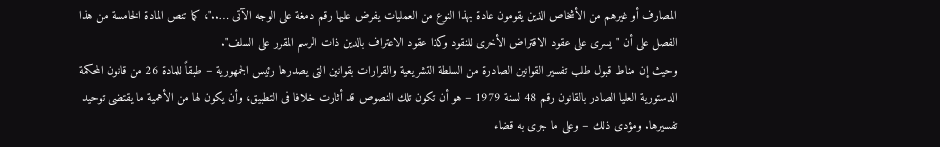المصارف أو غيرهم من الأشخاص الذين يقومون عادة بهذا النوع من العمليات يفرض عليها رقم دمغة على الوجه الآتى ….."، كما تنص المادة الخامسة من هذا الفصل على أن "يسرى على عقود الاقتراض الأخرى للنقود وكذا عقود الاعتراف بالدين ذات الرسم المقرر على السلف".
وحيث إن مناط قبول طلب تفسير القوانين الصادرة من السلطة التشريعية والقرارات بقوانين التى يصدرها رئيس الجمهورية – طبقاً للمادة 26 من قانون المحكمة الدستورية العليا الصادر بالقانون رقم 48 لسنة 1979 – هو أن تكون تلك النصوص قد أثارت خلافا فى التطبيق، وأن يكون لها من الأهمية ما يقتضى توحيد تفسيرها. ومؤدى ذلك – وعلى ما جرى به قضاء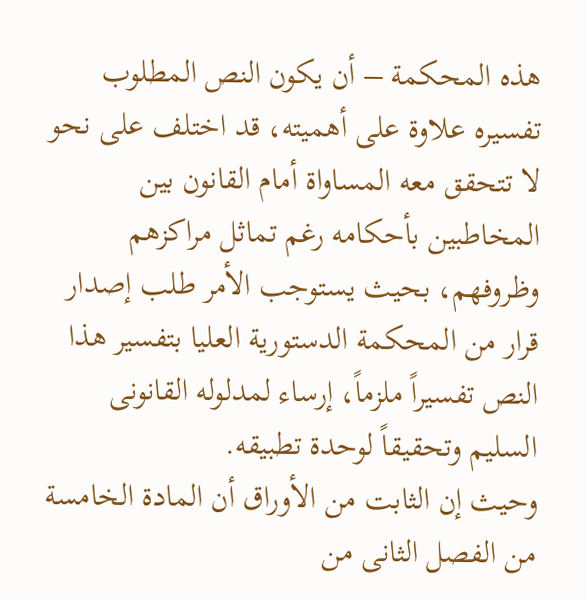هذه المحكمة – أن يكون النص المطلوب تفسيره علاوة على أهميته، قد اختلف على نحو لا تتحقق معه المساواة أمام القانون بين المخاطبين بأحكامه رغم تماثل مراكزهم وظروفهم، بحيث يستوجب الأمر طلب إصدار قرار من المحكمة الدستورية العليا بتفسير هذا النص تفسيراً ملزماً، إرساء لمدلوله القانونى السليم وتحقيقاً لوحدة تطبيقه.
وحيث إن الثابت من الأوراق أن المادة الخامسة من الفصل الثانى من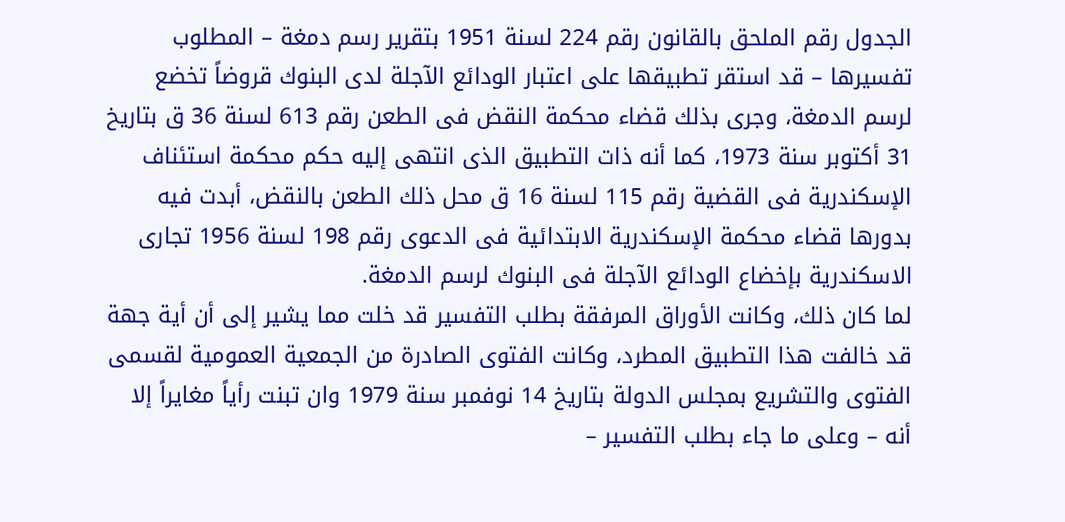الجدول رقم الملحق بالقانون رقم 224 لسنة 1951 بتقرير رسم دمغة – المطلوب تفسيرها – قد استقر تطبيقها على اعتبار الودائع الآجلة لدى البنوك قروضاً تخضع لرسم الدمغة، وجرى بذلك قضاء محكمة النقض فى الطعن رقم 613 لسنة 36 ق بتاريخ 31 أكتوبر سنة 1973، كما أنه ذات التطبيق الذى انتهى إليه حكم محكمة استئناف الإسكندرية فى القضية رقم 115 لسنة 16 ق محل ذلك الطعن بالنقض، أبدت فيه بدورها قضاء محكمة الإسكندرية الابتدائية فى الدعوى رقم 198 لسنة 1956 تجارى الاسكندرية بإخضاع الودائع الآجلة فى البنوك لرسم الدمغة.
لما كان ذلك، وكانت الأوراق المرفقة بطلب التفسير قد خلت مما يشير إلى أن أية جهة قد خالفت هذا التطبيق المطرد، وكانت الفتوى الصادرة من الجمعية العمومية لقسمى الفتوى والتشريع بمجلس الدولة بتاريخ 14 نوفمبر سنة 1979 وان تبنت رأياً مغايراً إلا أنه – وعلى ما جاء بطلب التفسير –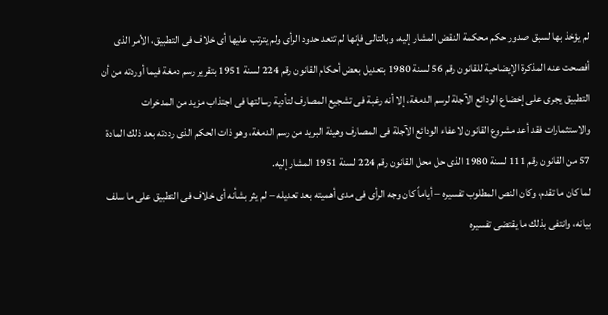لم يؤخذ بها لسبق صدور حكم محكمة النقض المشار إليه، وبالتالى فإنها لم تتعد حدود الرأى ولم يترتب عليها أى خلاف فى التطبيق، الأمر الذى أفصحت عنه المذكرة الإيضاحية للقانون رقم 56 لسنة 1980 بتعديل بعض أحكام القانون رقم 224 لسنة 1951 بتقرير رسم دمغة فيما أوردته من أن التطبيق يجرى على إخضاع الودائع الآجلة لرسم الدمغة، إلا أنه رغبة فى تشجيع المصارف لتأدية رسالتها فى اجتذاب مزيد من المدخرات والاستثمارات فقد أعد مشروع القانون لاعفاء الودائع الآجلة فى المصارف وهيئة البريد من رسم الدمغة، وهو ذات الحكم الذى رددته بعد ذلك المادة 57 من القانون رقم 111 لسنة 1980 الذى حل محل القانون رقم 224 لسنة 1951 المشار إليه.
لما كان ما تقدم، وكان النص المطلوب تفسيره – أياماً كان وجه الرأى فى مدى أهميته بعد تعديله – لم يثر بشأنه أى خلاف فى التطبيق على ما سلف بيانه، وانتفى بذلك ما يقتضى تفسيره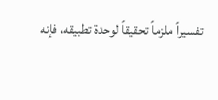تفسيراً ملزماً تحقيقاً لوحدة تطبيقه، فإنه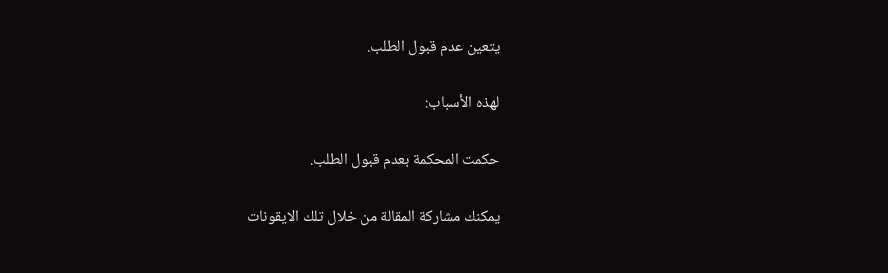يتعين عدم قبول الطلب.

لهذه الأسباب:

حكمت المحكمة بعدم قبول الطلب.

يمكنك مشاركة المقالة من خلال تلك الايقونات